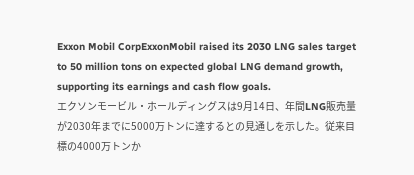Exxon Mobil CorpExxonMobil raised its 2030 LNG sales target to 50 million tons on expected global LNG demand growth, supporting its earnings and cash flow goals.
エクソンモービル・ホールディングスは9月14日、年間LNG販売量が2030年までに5000万トンに達するとの見通しを示した。従来目標の4000万トンか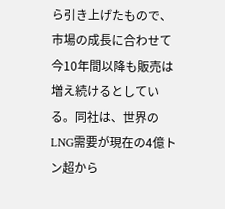ら引き上げたもので、市場の成長に合わせて今10年間以降も販売は増え続けるとしている。同社は、世界のLNG需要が現在の4億トン超から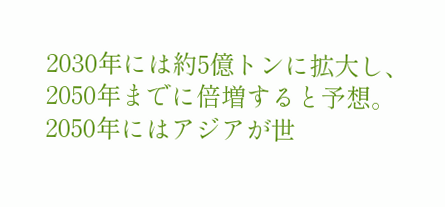2030年には約5億トンに拡大し、2050年までに倍増すると予想。2050年にはアジアが世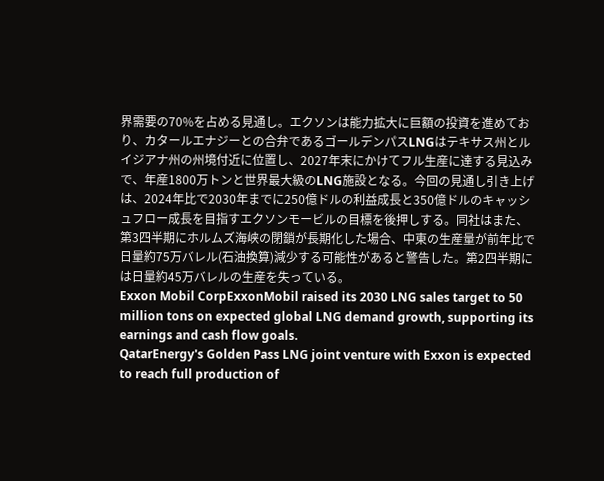界需要の70%を占める見通し。エクソンは能力拡大に巨額の投資を進めており、カタールエナジーとの合弁であるゴールデンパスLNGはテキサス州とルイジアナ州の州境付近に位置し、2027年末にかけてフル生産に達する見込みで、年産1800万トンと世界最大級のLNG施設となる。今回の見通し引き上げは、2024年比で2030年までに250億ドルの利益成長と350億ドルのキャッシュフロー成長を目指すエクソンモービルの目標を後押しする。同社はまた、第3四半期にホルムズ海峡の閉鎖が長期化した場合、中東の生産量が前年比で日量約75万バレル(石油換算)減少する可能性があると警告した。第2四半期には日量約45万バレルの生産を失っている。
Exxon Mobil CorpExxonMobil raised its 2030 LNG sales target to 50 million tons on expected global LNG demand growth, supporting its earnings and cash flow goals.
QatarEnergy's Golden Pass LNG joint venture with Exxon is expected to reach full production of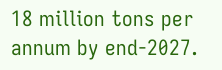18 million tons per annum by end-2027.